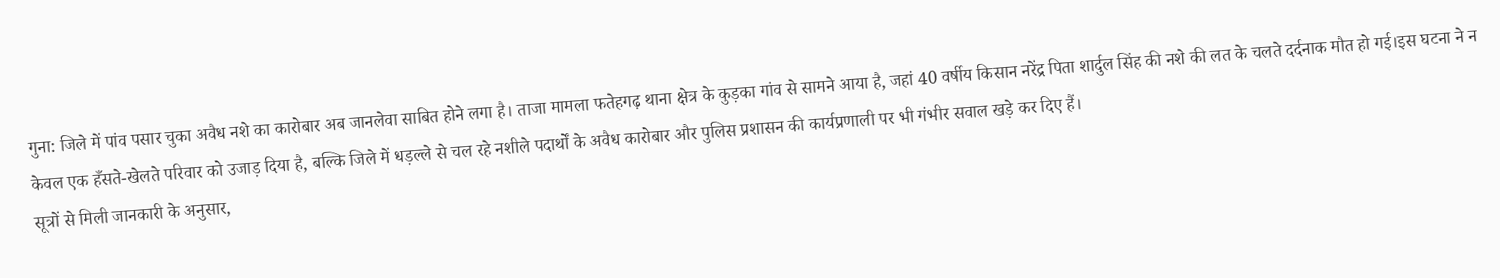गुना: जिले में पांव पसार चुका अवैध नशे का कारोबार अब जानलेवा साबित होने लगा है। ताजा मामला फतेहगढ़ थाना क्षेत्र के कुड़का गांव से सामने आया है, जहां 40 वर्षीय किसान नरेंद्र पिता शार्दुल सिंह की नशे की लत के चलते दर्दनाक मौत हो गई।इस घटना ने न केवल एक हँसते-खेलते परिवार को उजाड़ दिया है, बल्कि जिले में धड़ल्ले से चल रहे नशीले पदार्थों के अवैध कारोबार और पुलिस प्रशासन की कार्यप्रणाली पर भी गंभीर सवाल खड़े कर दिए हैं।
सूत्रों से मिली जानकारी के अनुसार,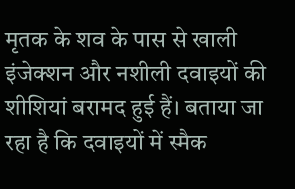मृतक के शव के पास से खाली इंजेक्शन और नशीली दवाइयों की शीशियां बरामद हुई हैं। बताया जा रहा है कि दवाइयों में स्मैक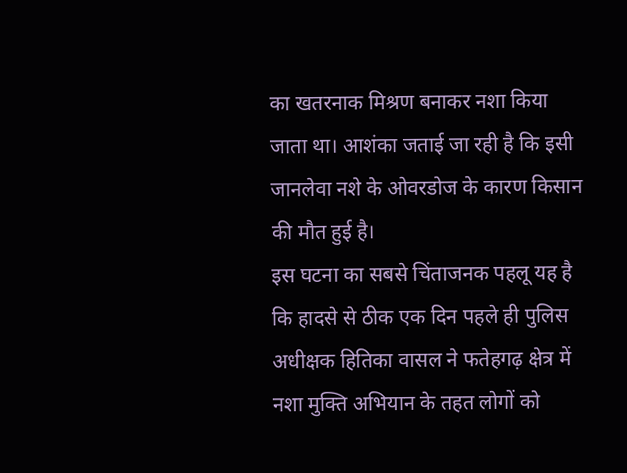का खतरनाक मिश्रण बनाकर नशा किया जाता था। आशंका जताई जा रही है कि इसी जानलेवा नशे के ओवरडोज के कारण किसान की मौत हुई है।
इस घटना का सबसे चिंताजनक पहलू यह है कि हादसे से ठीक एक दिन पहले ही पुलिस अधीक्षक हितिका वासल ने फतेहगढ़ क्षेत्र में नशा मुक्ति अभियान के तहत लोगों को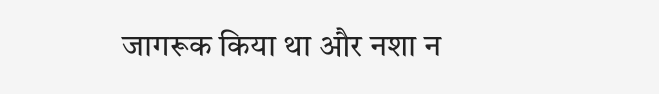जागरूक किया था और नशा न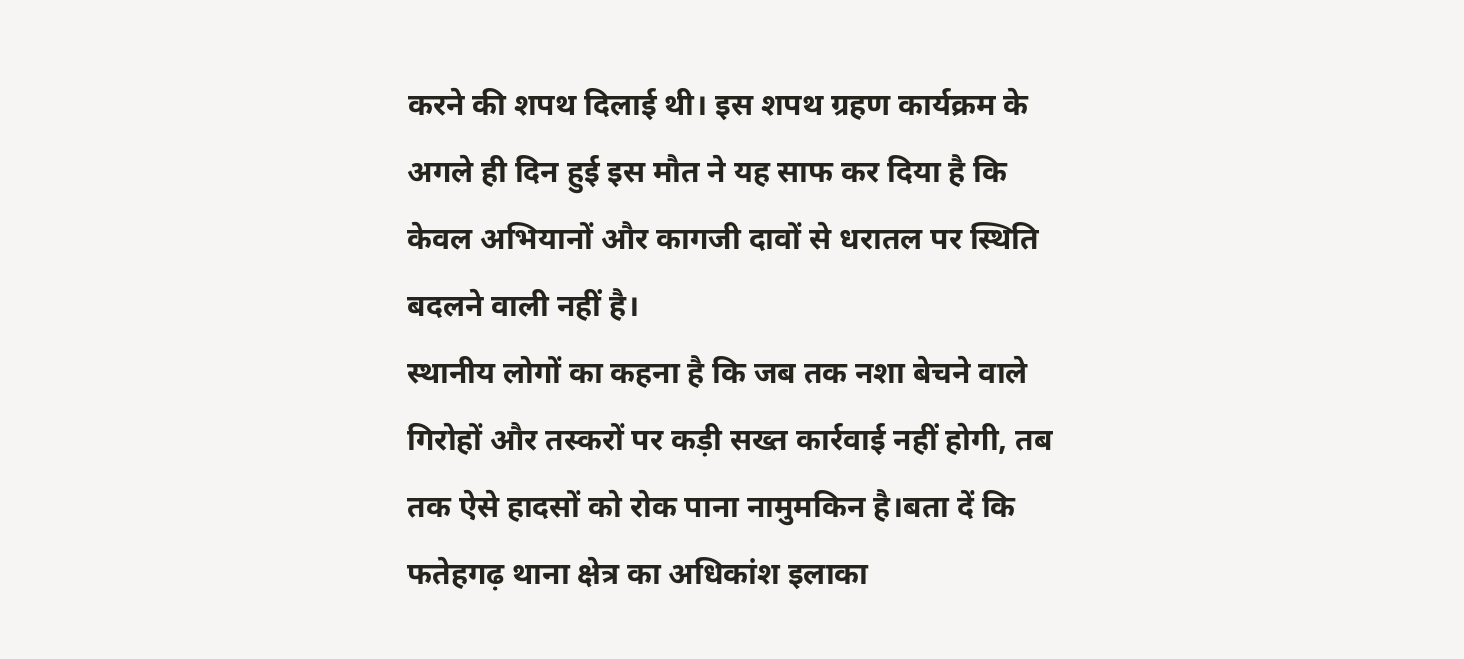करने की शपथ दिलाई थी। इस शपथ ग्रहण कार्यक्रम के अगले ही दिन हुई इस मौत ने यह साफ कर दिया है कि केवल अभियानों और कागजी दावों से धरातल पर स्थिति बदलने वाली नहीं है।
स्थानीय लोगों का कहना है कि जब तक नशा बेचने वाले गिरोहों और तस्करों पर कड़ी सख्त कार्रवाई नहीं होगी, तब तक ऐसे हादसों को रोक पाना नामुमकिन है।बता दें कि फतेहगढ़ थाना क्षेत्र का अधिकांश इलाका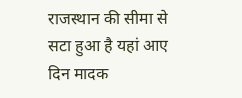राजस्थान की सीमा से सटा हुआ है यहां आए दिन मादक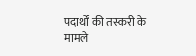पदार्थों की तस्करी के मामले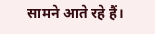सामने आते रहे हैं।